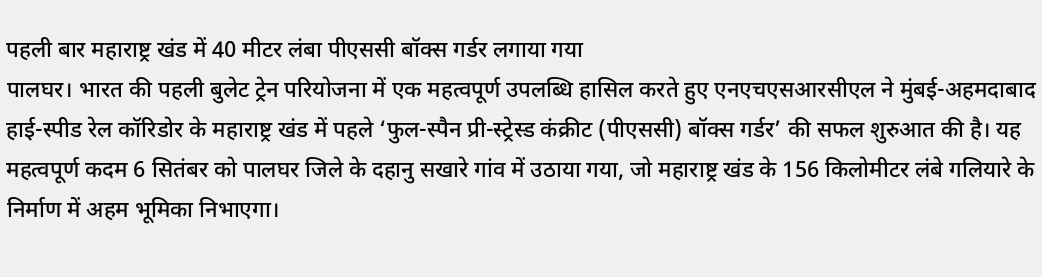पहली बार महाराष्ट्र खंड में 40 मीटर लंबा पीएससी बॉक्स गर्डर लगाया गया
पालघर। भारत की पहली बुलेट ट्रेन परियोजना में एक महत्वपूर्ण उपलब्धि हासिल करते हुए एनएचएसआरसीएल ने मुंबई-अहमदाबाद हाई-स्पीड रेल कॉरिडोर के महाराष्ट्र खंड में पहले ‘फुल-स्पैन प्री-स्ट्रेस्ड कंक्रीट (पीएससी) बॉक्स गर्डर’ की सफल शुरुआत की है। यह महत्वपूर्ण कदम 6 सितंबर को पालघर जिले के दहानु सखारे गांव में उठाया गया, जो महाराष्ट्र खंड के 156 किलोमीटर लंबे गलियारे के निर्माण में अहम भूमिका निभाएगा।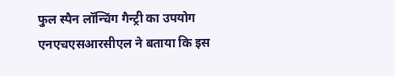फुल स्पैन लॉन्चिंग गैन्ट्री का उपयोग
एनएचएसआरसीएल ने बताया कि इस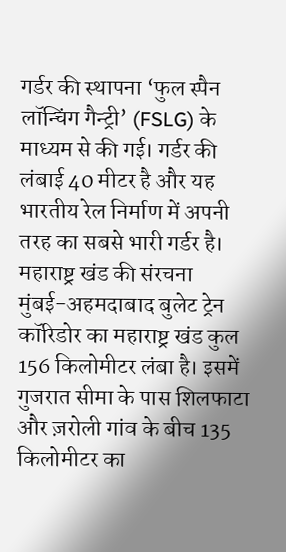गर्डर की स्थापना ‘फुल स्पैन लॉन्चिंग गैन्ट्री’ (FSLG) के माध्यम से की गई। गर्डर की लंबाई 40 मीटर है और यह भारतीय रेल निर्माण में अपनी तरह का सबसे भारी गर्डर है।
महाराष्ट्र खंड की संरचना
मुंबई-अहमदाबाद बुलेट ट्रेन कॉरिडोर का महाराष्ट्र खंड कुल 156 किलोमीटर लंबा है। इसमें गुजरात सीमा के पास शिलफाटा और ज़रोली गांव के बीच 135 किलोमीटर का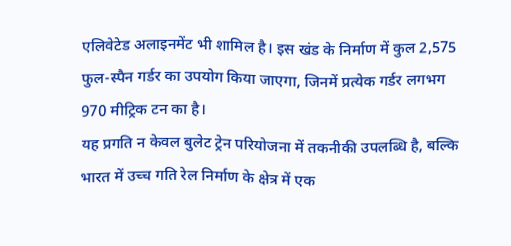एलिवेटेड अलाइनमेंट भी शामिल है। इस खंड के निर्माण में कुल 2,575 फुल-स्पैन गर्डर का उपयोग किया जाएगा, जिनमें प्रत्येक गर्डर लगभग 970 मीट्रिक टन का है।
यह प्रगति न केवल बुलेट ट्रेन परियोजना में तकनीकी उपलब्धि है, बल्कि भारत में उच्च गति रेल निर्माण के क्षेत्र में एक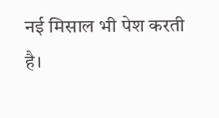नई मिसाल भी पेश करती है।